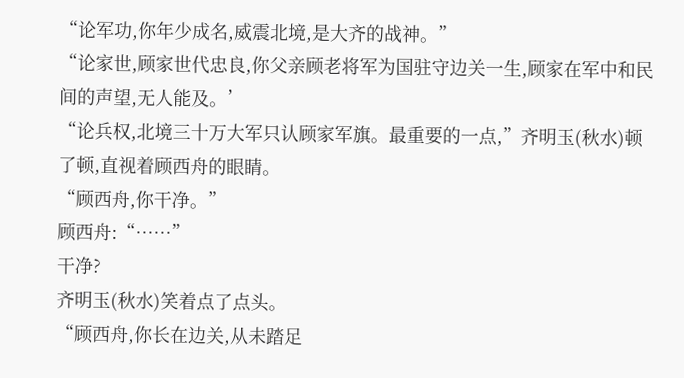“论军功,你年少成名,威震北境,是大齐的战神。”
“论家世,顾家世代忠良,你父亲顾老将军为国驻守边关一生,顾家在军中和民间的声望,无人能及。’
“论兵权,北境三十万大军只认顾家军旗。最重要的一点,”齐明玉(秋水)顿了顿,直视着顾西舟的眼睛。
“顾西舟,你干净。”
顾西舟:“……”
干净?
齐明玉(秋水)笑着点了点头。
“顾西舟,你长在边关,从未踏足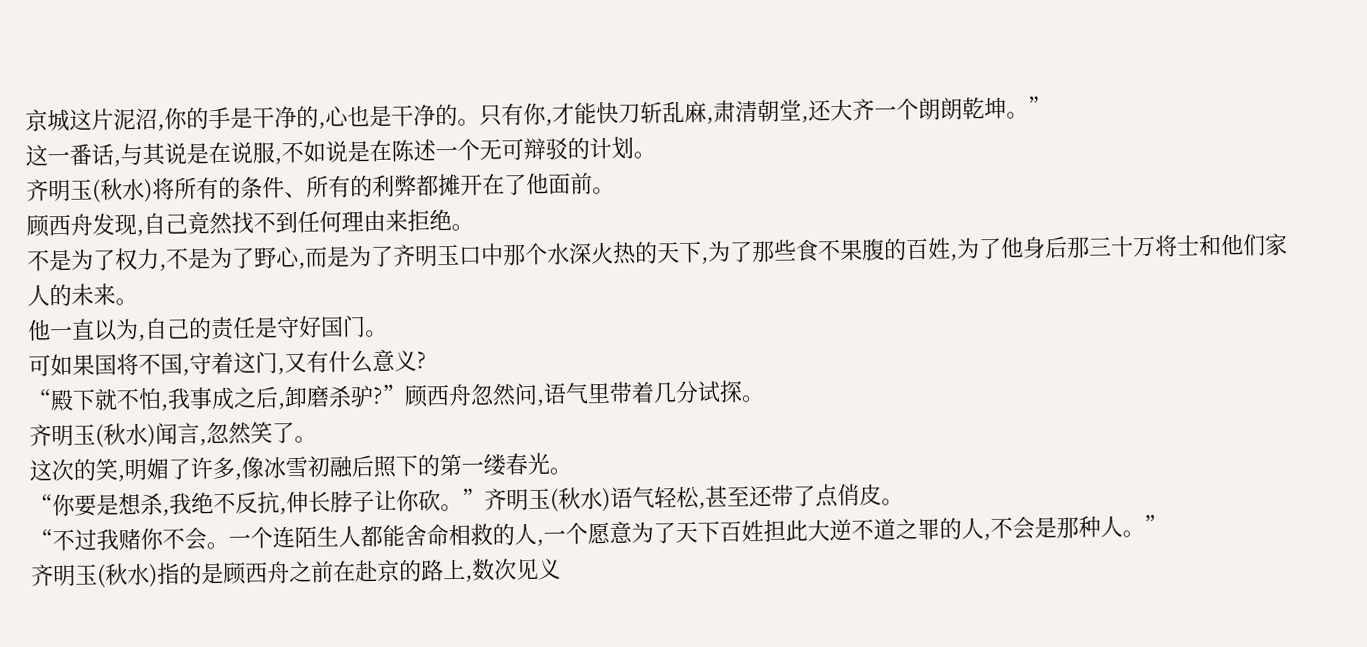京城这片泥沼,你的手是干净的,心也是干净的。只有你,才能快刀斩乱麻,肃清朝堂,还大齐一个朗朗乾坤。”
这一番话,与其说是在说服,不如说是在陈述一个无可辩驳的计划。
齐明玉(秋水)将所有的条件、所有的利弊都摊开在了他面前。
顾西舟发现,自己竟然找不到任何理由来拒绝。
不是为了权力,不是为了野心,而是为了齐明玉口中那个水深火热的天下,为了那些食不果腹的百姓,为了他身后那三十万将士和他们家人的未来。
他一直以为,自己的责任是守好国门。
可如果国将不国,守着这门,又有什么意义?
“殿下就不怕,我事成之后,卸磨杀驴?”顾西舟忽然问,语气里带着几分试探。
齐明玉(秋水)闻言,忽然笑了。
这次的笑,明媚了许多,像冰雪初融后照下的第一缕春光。
“你要是想杀,我绝不反抗,伸长脖子让你砍。”齐明玉(秋水)语气轻松,甚至还带了点俏皮。
“不过我赌你不会。一个连陌生人都能舍命相救的人,一个愿意为了天下百姓担此大逆不道之罪的人,不会是那种人。”
齐明玉(秋水)指的是顾西舟之前在赴京的路上,数次见义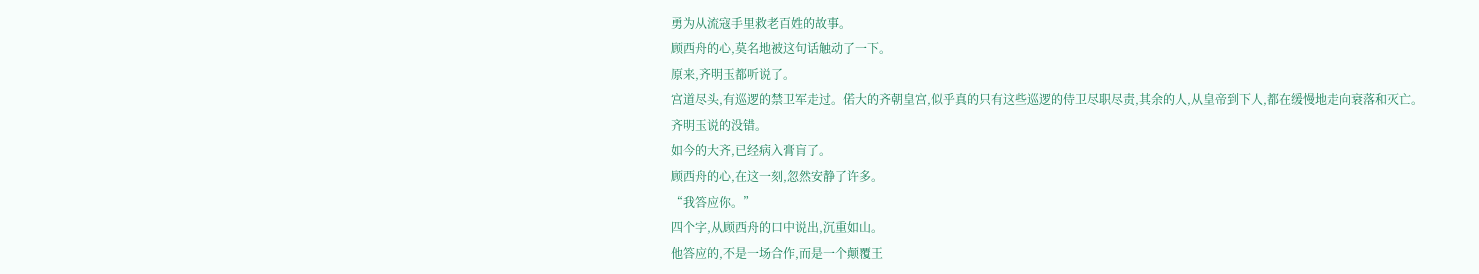勇为从流寇手里救老百姓的故事。
顾西舟的心,莫名地被这句话触动了一下。
原来,齐明玉都听说了。
宫道尽头,有巡逻的禁卫军走过。偌大的齐朝皇宫,似乎真的只有这些巡逻的侍卫尽职尽责,其余的人,从皇帝到下人,都在缓慢地走向衰落和灭亡。
齐明玉说的没错。
如今的大齐,已经病入膏肓了。
顾西舟的心,在这一刻,忽然安静了许多。
“我答应你。”
四个字,从顾西舟的口中说出,沉重如山。
他答应的,不是一场合作,而是一个颠覆王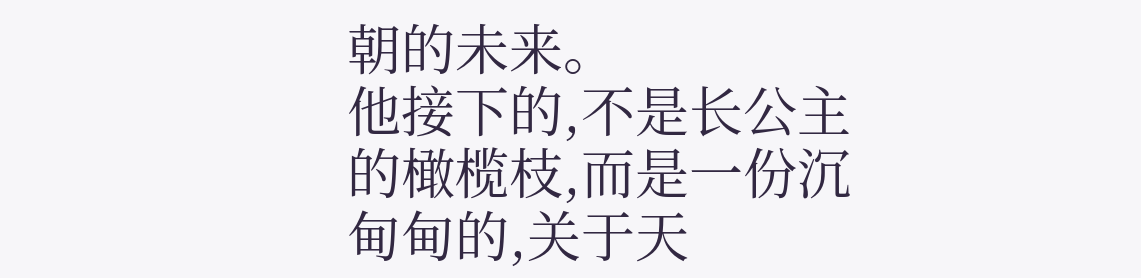朝的未来。
他接下的,不是长公主的橄榄枝,而是一份沉甸甸的,关于天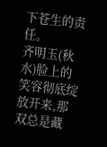下苍生的责任。
齐明玉(秋水)脸上的笑容彻底绽放开来,那双总是藏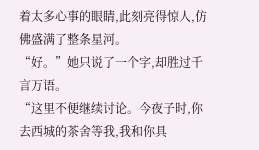着太多心事的眼睛,此刻亮得惊人,仿佛盛满了整条星河。
“好。”她只说了一个字,却胜过千言万语。
“这里不便继续讨论。今夜子时,你去西城的茶舍等我,我和你具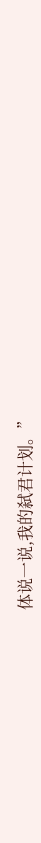体说一说,我的弑君计划。”